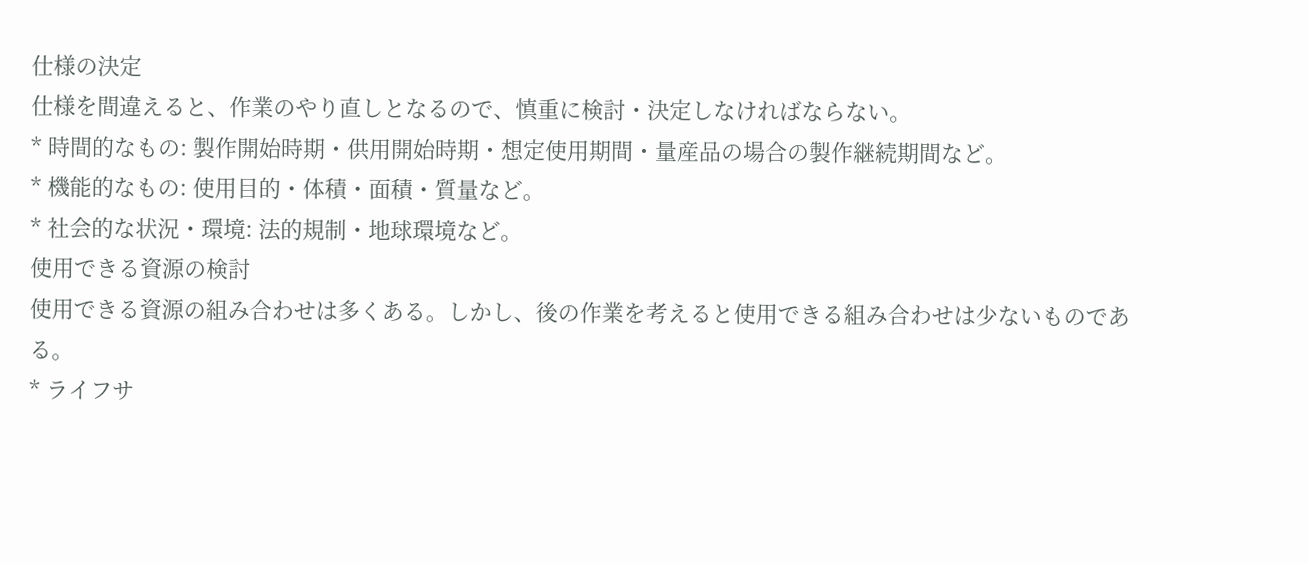仕様の決定
仕様を間違えると、作業のやり直しとなるので、慎重に検討・決定しなければならない。
* 時間的なもの: 製作開始時期・供用開始時期・想定使用期間・量産品の場合の製作継続期間など。
* 機能的なもの: 使用目的・体積・面積・質量など。
* 社会的な状況・環境: 法的規制・地球環境など。
使用できる資源の検討
使用できる資源の組み合わせは多くある。しかし、後の作業を考えると使用できる組み合わせは少ないものである。
* ライフサ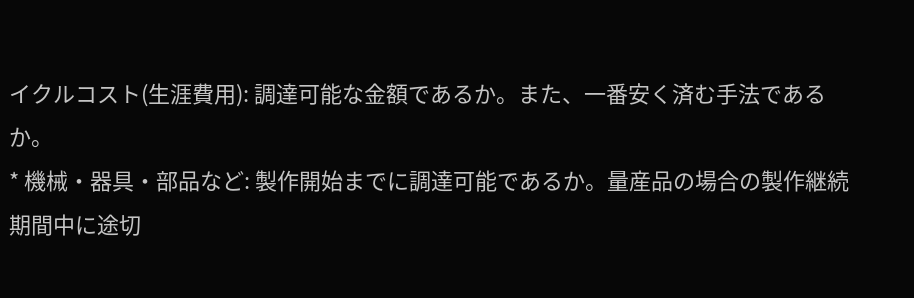イクルコスト(生涯費用): 調達可能な金額であるか。また、一番安く済む手法であるか。
* 機械・器具・部品など: 製作開始までに調達可能であるか。量産品の場合の製作継続期間中に途切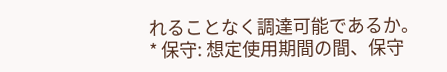れることなく調達可能であるか。
* 保守: 想定使用期間の間、保守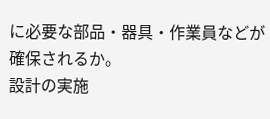に必要な部品・器具・作業員などが確保されるか。
設計の実施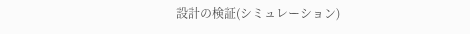設計の検証(シミュレーション)